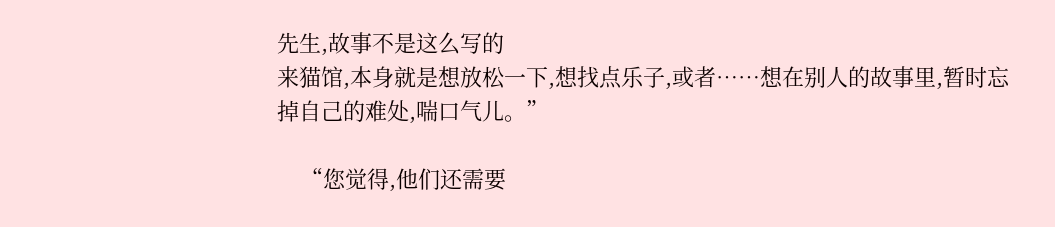先生,故事不是这么写的
来猫馆,本身就是想放松一下,想找点乐子,或者……想在别人的故事里,暂时忘掉自己的难处,喘口气儿。”

    “您觉得,他们还需要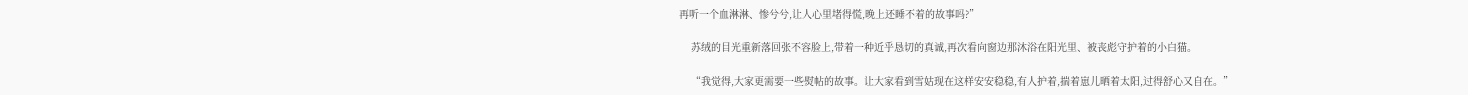再听一个血淋淋、惨兮兮,让人心里堵得慌,晚上还睡不着的故事吗?”

    苏绒的目光重新落回张不容脸上,带着一种近乎恳切的真诚,再次看向窗边那沐浴在阳光里、被丧彪守护着的小白猫。

    “我觉得,大家更需要一些熨帖的故事。让大家看到雪姑现在这样安安稳稳,有人护着,揣着崽儿晒着太阳,过得舒心又自在。”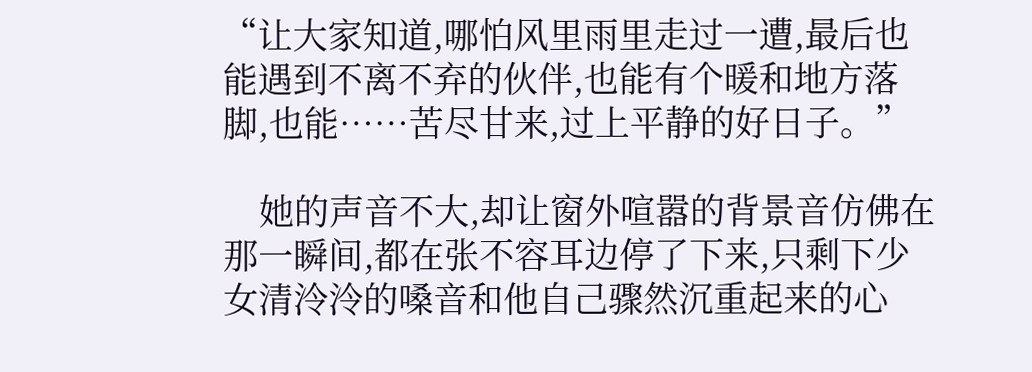“让大家知道,哪怕风里雨里走过一遭,最后也能遇到不离不弃的伙伴,也能有个暖和地方落脚,也能……苦尽甘来,过上平静的好日子。”

    她的声音不大,却让窗外喧嚣的背景音仿佛在那一瞬间,都在张不容耳边停了下来,只剩下少女清泠泠的嗓音和他自己骤然沉重起来的心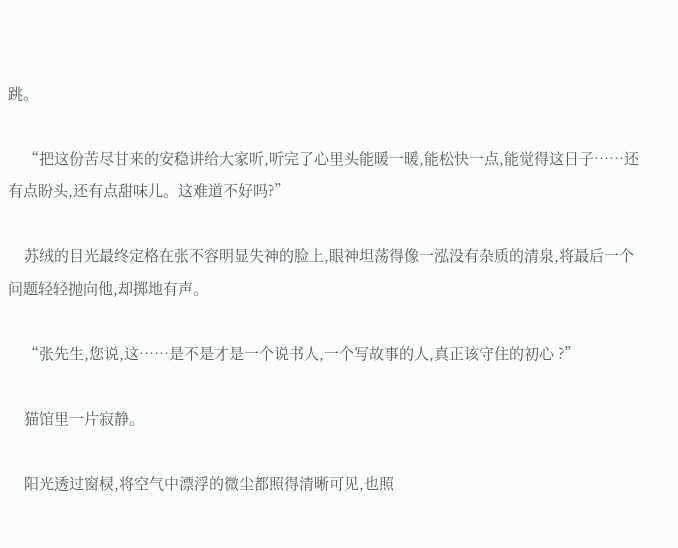跳。

    “把这份苦尽甘来的安稳讲给大家听,听完了心里头能暖一暖,能松快一点,能觉得这日子……还有点盼头,还有点甜味儿。这难道不好吗?”

    苏绒的目光最终定格在张不容明显失神的脸上,眼神坦荡得像一泓没有杂质的清泉,将最后一个问题轻轻抛向他,却掷地有声。

    “张先生,您说,这……是不是才是一个说书人,一个写故事的人,真正该守住的初心 ?”

    猫馆里一片寂静。

    阳光透过窗棂,将空气中漂浮的微尘都照得清晰可见,也照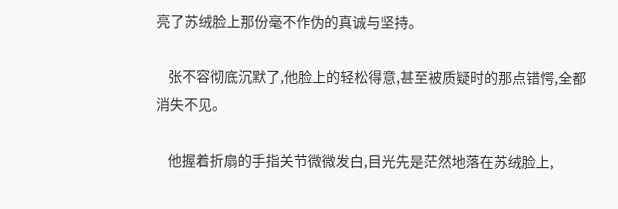亮了苏绒脸上那份毫不作伪的真诚与坚持。

    张不容彻底沉默了,他脸上的轻松得意,甚至被质疑时的那点错愕,全都消失不见。

    他握着折扇的手指关节微微发白,目光先是茫然地落在苏绒脸上,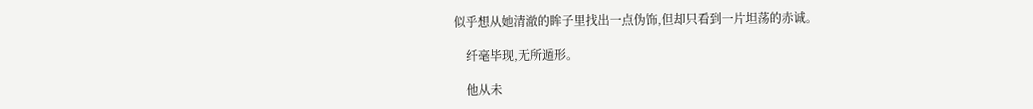似乎想从她清澈的眸子里找出一点伪饰,但却只看到一片坦荡的赤诚。

    纤毫毕现,无所遁形。

    他从未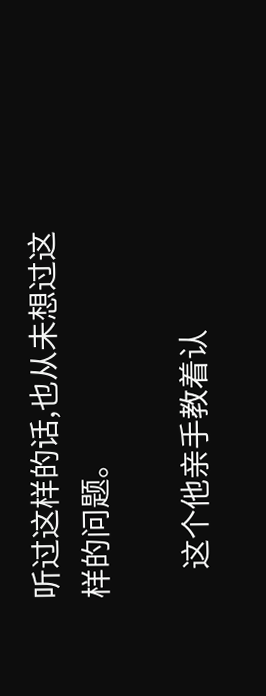听过这样的话,也从未想过这样的问题。

    这个他亲手教着认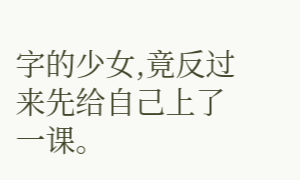字的少女,竟反过来先给自己上了一课。